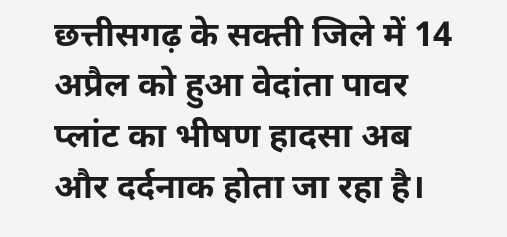छत्तीसगढ़ के सक्ती जिले में 14 अप्रैल को हुआ वेदांता पावर प्लांट का भीषण हादसा अब और दर्दनाक होता जा रहा है।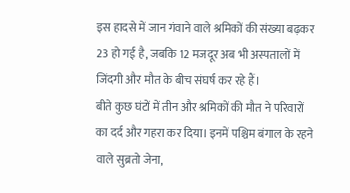इस हादसे में जान गंवाने वाले श्रमिकों की संख्या बढ़कर 23 हो गई है, जबकि 12 मजदूर अब भी अस्पतालों में जिंदगी और मौत के बीच संघर्ष कर रहे हैं।
बीते कुछ घंटों में तीन और श्रमिकों की मौत ने परिवारों का दर्द और गहरा कर दिया। इनमें पश्चिम बंगाल के रहने वाले सुब्रतो जेना,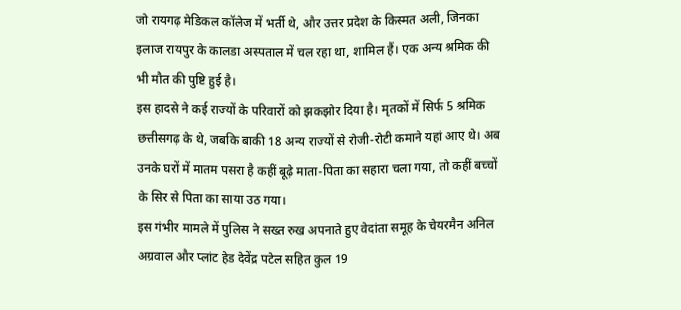जो रायगढ़ मेडिकल कॉलेज में भर्ती थे, और उत्तर प्रदेश के किस्मत अली, जिनका इलाज रायपुर के कालडा अस्पताल में चल रहा था, शामिल हैं। एक अन्य श्रमिक की भी मौत की पुष्टि हुई है।
इस हादसे ने कई राज्यों के परिवारों को झकझोर दिया है। मृतकों में सिर्फ 5 श्रमिक छत्तीसगढ़ के थे, जबकि बाकी 18 अन्य राज्यों से रोजी-रोटी कमाने यहां आए थे। अब उनके घरों में मातम पसरा है कहीं बूढ़े माता-पिता का सहारा चला गया, तो कहीं बच्चों के सिर से पिता का साया उठ गया।
इस गंभीर मामले में पुलिस ने सख्त रुख अपनाते हुए वेदांता समूह के चेयरमैन अनिल अग्रवाल और प्लांट हेड देवेंद्र पटेल सहित कुल 19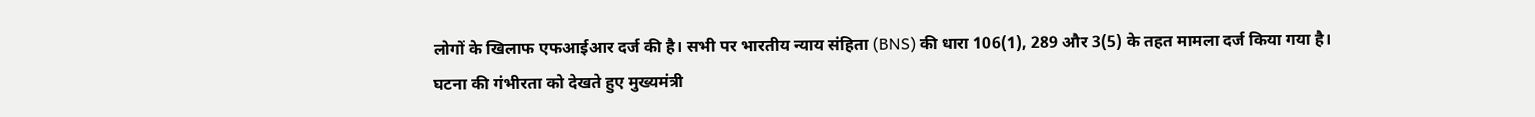लोगों के खिलाफ एफआईआर दर्ज की है। सभी पर भारतीय न्याय संहिता (BNS) की धारा 106(1), 289 और 3(5) के तहत मामला दर्ज किया गया है।
घटना की गंभीरता को देखते हुए मुख्यमंत्री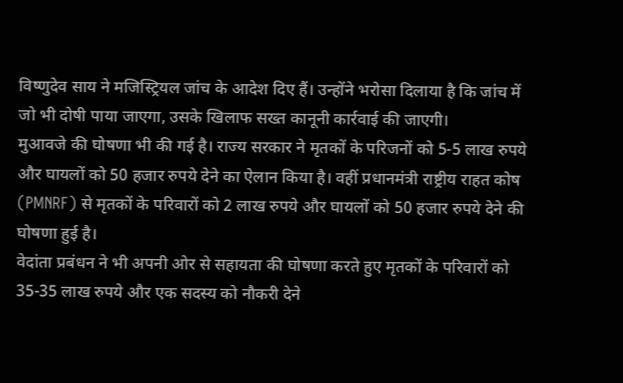विष्णुदेव साय ने मजिस्ट्रियल जांच के आदेश दिए हैं। उन्होंने भरोसा दिलाया है कि जांच में जो भी दोषी पाया जाएगा, उसके खिलाफ सख्त कानूनी कार्रवाई की जाएगी।
मुआवजे की घोषणा भी की गई है। राज्य सरकार ने मृतकों के परिजनों को 5-5 लाख रुपये और घायलों को 50 हजार रुपये देने का ऐलान किया है। वहीं प्रधानमंत्री राष्ट्रीय राहत कोष (PMNRF) से मृतकों के परिवारों को 2 लाख रुपये और घायलों को 50 हजार रुपये देने की घोषणा हुई है।
वेदांता प्रबंधन ने भी अपनी ओर से सहायता की घोषणा करते हुए मृतकों के परिवारों को 35-35 लाख रुपये और एक सदस्य को नौकरी देने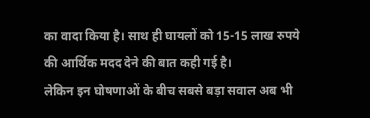का वादा किया है। साथ ही घायलों को 15-15 लाख रुपये की आर्थिक मदद देने की बात कही गई है।
लेकिन इन घोषणाओं के बीच सबसे बड़ा सवाल अब भी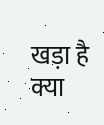खड़ा है क्या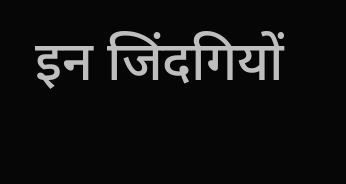इन जिंदगियों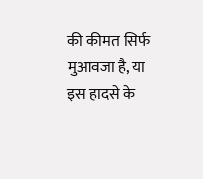की कीमत सिर्फ मुआवजा है, या इस हादसे के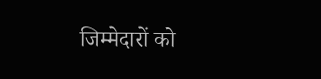जिम्मेदारों को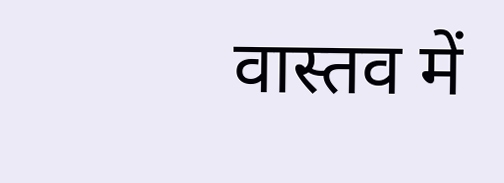वास्तव में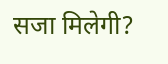सजा मिलेगी?